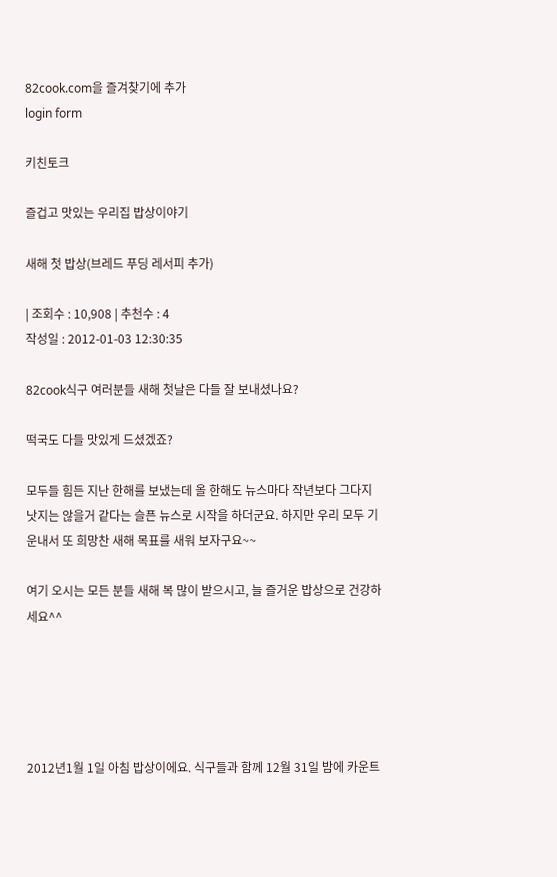82cook.com을 즐겨찾기에 추가
login form

키친토크

즐겁고 맛있는 우리집 밥상이야기

새해 첫 밥상(브레드 푸딩 레서피 추가)

| 조회수 : 10,908 | 추천수 : 4
작성일 : 2012-01-03 12:30:35

82cook식구 여러분들 새해 첫날은 다들 잘 보내셨나요?

떡국도 다들 맛있게 드셨겠죠?

모두들 힘든 지난 한해를 보냈는데 올 한해도 뉴스마다 작년보다 그다지 낫지는 않을거 같다는 슬픈 뉴스로 시작을 하더군요. 하지만 우리 모두 기운내서 또 희망찬 새해 목표를 새워 보자구요~~

여기 오시는 모든 분들 새해 복 많이 받으시고, 늘 즐거운 밥상으로 건강하세요^^





2012년1월 1일 아침 밥상이에요. 식구들과 함께 12월 31일 밤에 카운트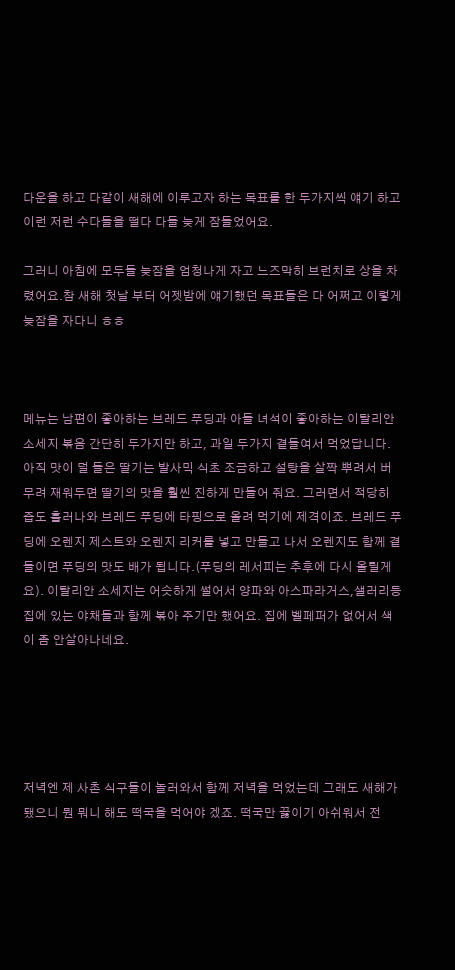다운을 하고 다같이 새해에 이루고자 하는 목표를 한 두가지씩 얘기 하고 이런 저런 수다들을 떨다 다들 늦게 잠들었어요.

그러니 아침에 모두들 늦잠을 엄청나게 자고 느즈막히 브런치로 상을 차렸어요.참 새해 첫날 부터 어젯밤에 얘기했던 목표들은 다 어쩌고 이렇게 늦잠을 자다니 ㅎㅎ



메뉴는 남편이 좋아하는 브레드 푸딩과 아들 녀석이 좋아하는 이탈리안 소세지 볶음 간단히 두가지만 하고, 과일 두가지 곁들여서 먹었답니다. 아직 맛이 덜 들은 딸기는 발사믹 식초 조금하고 설탕을 살짝 뿌려서 버무려 재워두면 딸기의 맛을 훨씬 진하게 만들어 줘요. 그러면서 적당히 즙도 흘러나와 브레드 푸딩에 타핑으로 올려 먹기에 제격이죠. 브레드 푸딩에 오렌지 제스트와 오렌지 리커를 넣고 만들고 나서 오렌지도 함께 곁들이면 푸딩의 맛도 배가 됩니다.(푸딩의 레서피는 추후에 다시 올릴게요). 이탈리안 소세지는 어슷하게 썰어서 양파와 아스파라거스,샐러리등 집에 있는 야채들과 함께 볶아 주기만 했어요. 집에 벨페퍼가 없어서 색이 좀 안살아나네요.





저녁엔 제 사촌 식구들이 놀러와서 함께 저녁을 먹었는데 그래도 새해가 됐으니 뭔 뭐니 해도 떡국을 먹어야 겠죠. 떡국만 끓이기 아쉬워서 전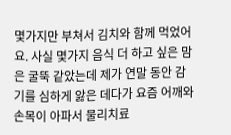몇가지만 부쳐서 김치와 함께 먹었어요. 사실 몇가지 음식 더 하고 싶은 맘은 굴뚝 같았는데 제가 연말 동안 감기를 심하게 앓은 데다가 요즘 어깨와 손목이 아파서 물리치료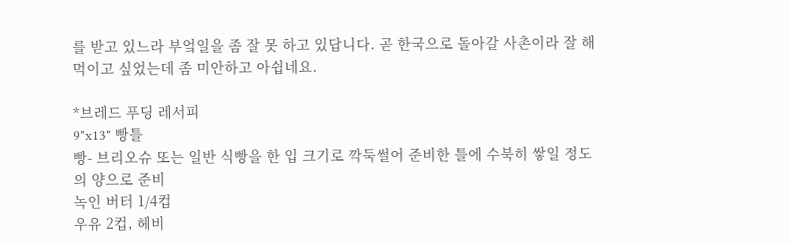를 받고 있느라 부엌일을 좀 잘 못 하고 있답니다. 곧 한국으로 돌아갈 사촌이라 잘 해먹이고 싶었는데 좀 미안하고 아쉽네요.

*브레드 푸딩 레서피
9"x13" 빵틀
빵- 브리오슈 또는 일반 식빵을 한 입 크기로 깍둑썰어 준비한 틀에 수북히 쌓일 정도의 양으로 준비
녹인 버터 1/4컵
우유 2컵, 헤비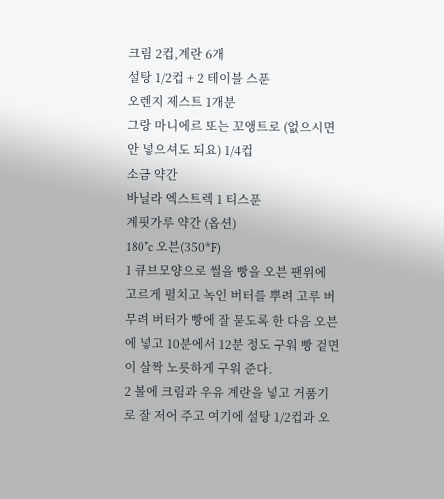크림 2컵,계란 6개
설탕 1/2컵 + 2 테이블 스푼
오렌지 제스트 1개분
그랑 마니에르 또는 꼬앵트로 (없으시면 안 넣으셔도 되요) 1/4컵
소금 약간
바닐라 엑스트렉 1 티스푼
계핏가루 약간 (옵션)
180*c 오븐(350*F)
1 큐브모양으로 썰을 빵을 오븐 팬위에 고르게 펼치고 녹인 버터를 뿌려 고루 버무려 버터가 빵에 잘 묻도록 한 다음 오븐에 넣고 10분에서 12분 정도 구워 빵 겉면이 살짝 노릇하게 구워 준다.
2 볼에 크림과 우유 계란을 넣고 거품기로 잘 저어 주고 여기에 설탕 1/2컵과 오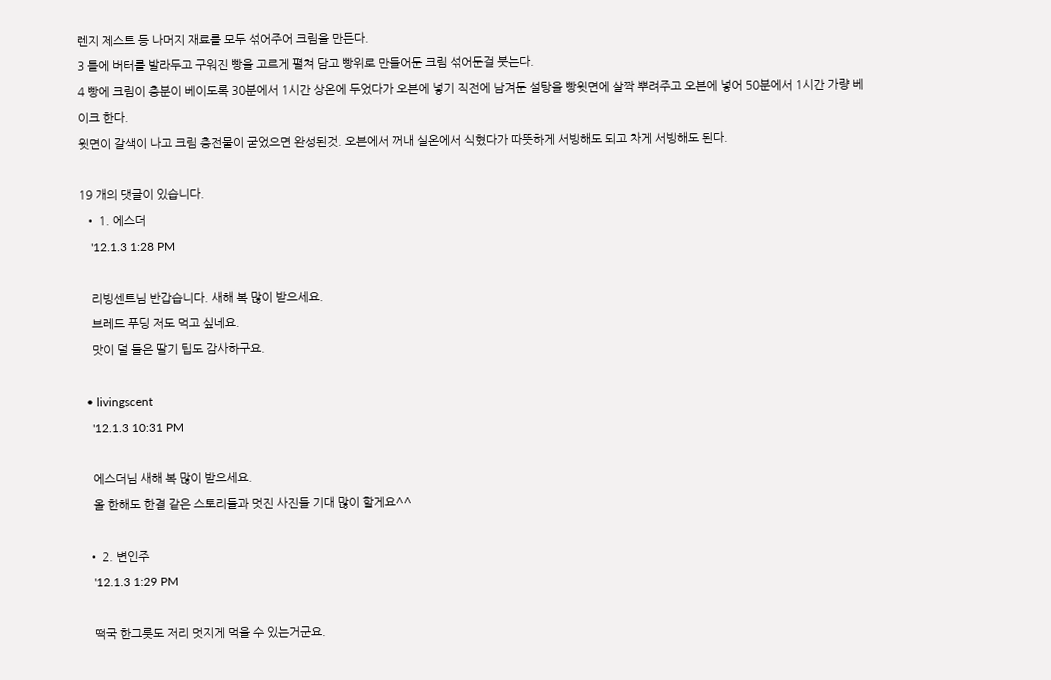렌지 제스트 등 나머지 재료를 모두 섞어주어 크림을 만든다.
3 틀에 버터를 발라두고 구워진 빵을 고르게 펼쳐 담고 빵위로 만들어둔 크림 섞어둔걸 붓는다.
4 빵에 크림이 충분이 베이도록 30분에서 1시간 상온에 두었다가 오븐에 넣기 직전에 남겨둔 설탕을 빵윗면에 살짝 뿌려주고 오븐에 넣어 50분에서 1시간 가량 베이크 한다.
윗면이 갈색이 나고 크림 충전물이 굳었으면 완성된것. 오븐에서 꺼내 실온에서 식혔다가 따뜻하게 서빙해도 되고 차게 서빙해도 된다.

19 개의 댓글이 있습니다.
  • 1. 에스더
    '12.1.3 1:28 PM

    리빙센트님 반갑습니다. 새해 복 많이 받으세요.
    브레드 푸딩 저도 먹고 싶네요.
    맛이 덜 들은 딸기 팁도 감사하구요.

  • livingscent
    '12.1.3 10:31 PM

    에스더님 새해 복 많이 받으세요.
    올 한해도 한결 같은 스토리들과 멋진 사진들 기대 많이 할게요^^

  • 2. 변인주
    '12.1.3 1:29 PM

    떡국 한그릇도 저리 멋지게 먹을 수 있는거군요.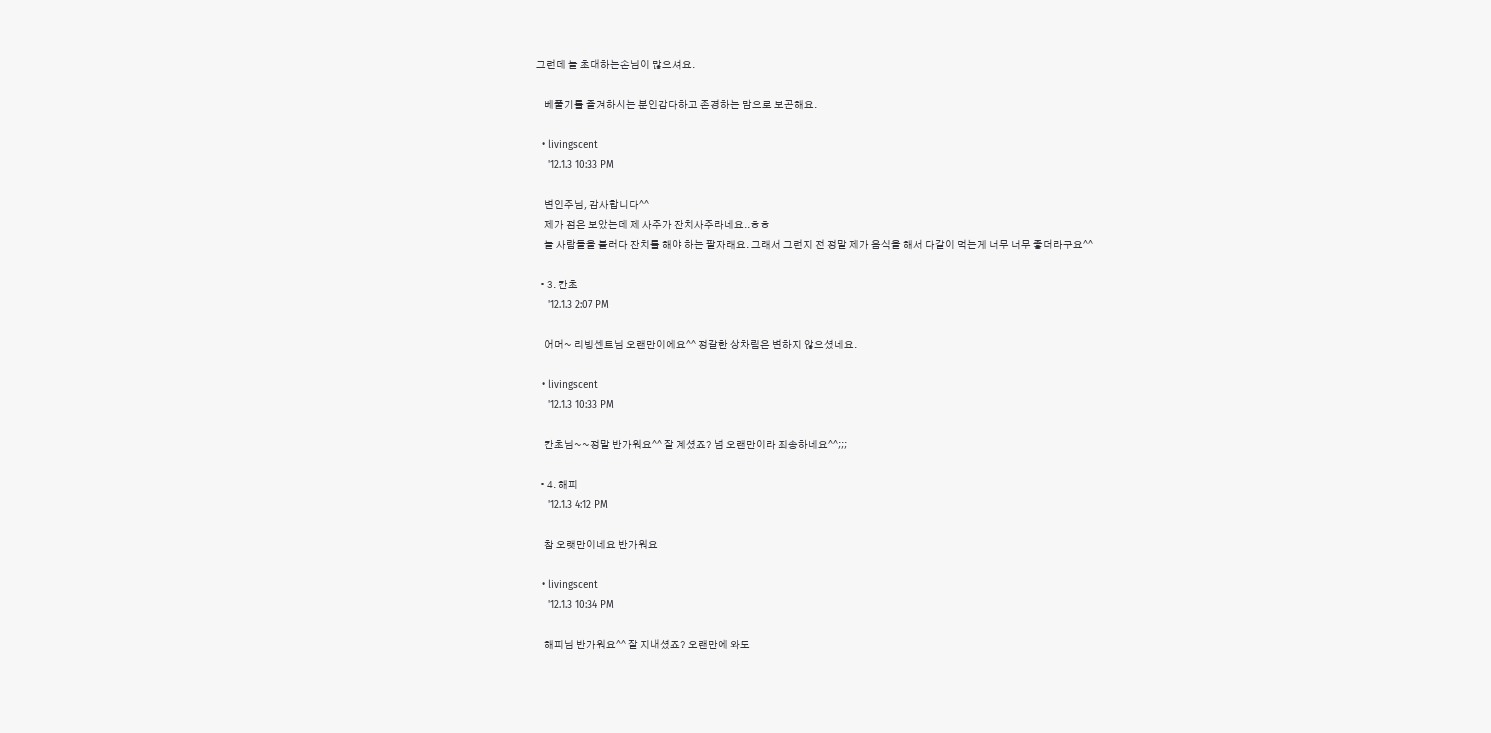그런데 늘 초대하는손님이 많으셔요.

    베풀기를 즐겨하시는 분인갑다하고 존경하는 맘으로 보곤해요.

  • livingscent
    '12.1.3 10:33 PM

    변인주님, 감사합니다^^
    제가 점은 보았는데 제 사주가 잔치사주라네요..ㅎㅎ
    늘 사람들을 불러다 잔치를 해야 하는 팔자래요. 그래서 그런지 전 정말 제가 음식을 해서 다같이 먹는게 너무 너무 좋더라구요^^

  • 3. 칸초
    '12.1.3 2:07 PM

    어머~ 리빙센트님 오랜만이에요^^ 정갈한 상차림은 변하지 않으셨네요.

  • livingscent
    '12.1.3 10:33 PM

    칸초님~~정말 반가워요^^ 잘 계셨죠? 넘 오랜만이라 죄송하네요^^;;;

  • 4. 해피
    '12.1.3 4:12 PM

    참 오랫만이네요 반가워요

  • livingscent
    '12.1.3 10:34 PM

    해피님 반가워요^^ 잘 지내셨죠? 오랜만에 와도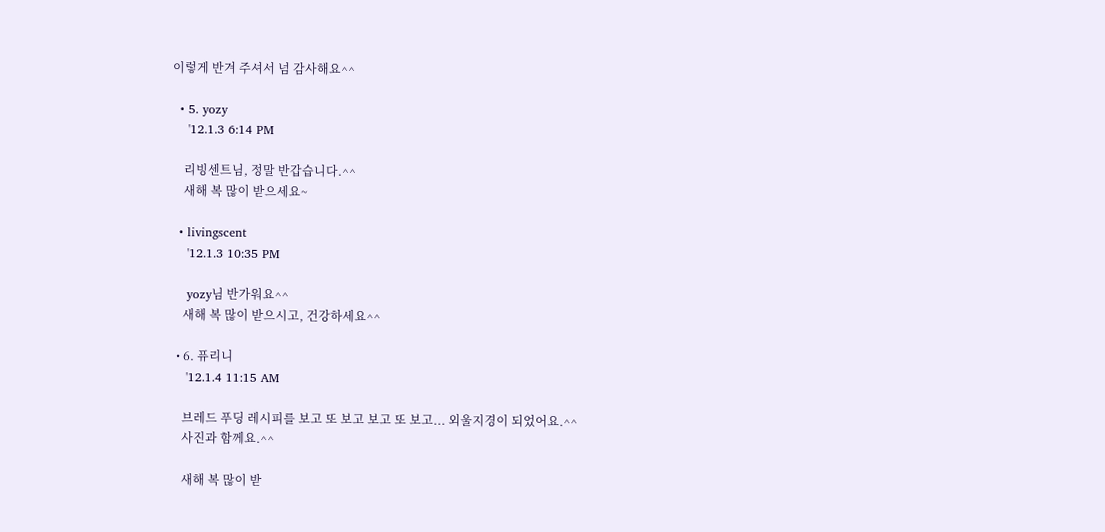이렇게 반겨 주셔서 넘 감사해요^^

  • 5. yozy
    '12.1.3 6:14 PM

    리빙센트님, 정말 반갑습니다.^^
    새해 복 많이 받으세요~

  • livingscent
    '12.1.3 10:35 PM

    yozy님 반가워요^^
    새해 복 많이 받으시고, 건강하세요^^

  • 6. 퓨리니
    '12.1.4 11:15 AM

    브레드 푸딩 레시피를 보고 또 보고 보고 또 보고... 외울지경이 되었어요.^^
    사진과 함께요.^^

    새해 복 많이 받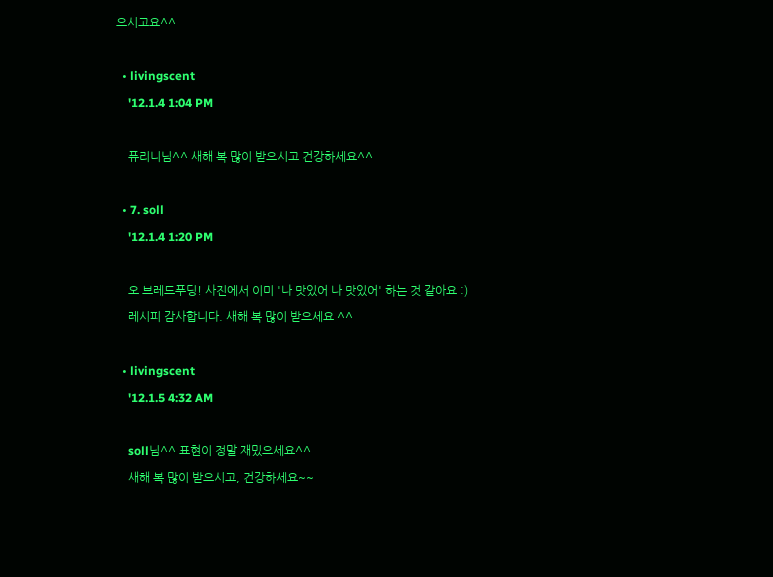으시고요^^

  • livingscent
    '12.1.4 1:04 PM

    퓨리니님^^ 새해 복 많이 받으시고 건강하세요^^

  • 7. soll
    '12.1.4 1:20 PM

    오 브레드푸딩! 사진에서 이미 '나 맛있어 나 맛있어' 하는 것 같아요 :)
    레시피 감사합니다. 새해 복 많이 받으세요 ^^

  • livingscent
    '12.1.5 4:32 AM

    soll님^^ 표현이 정말 재밌으세요^^
    새해 복 많이 받으시고, 건강하세요~~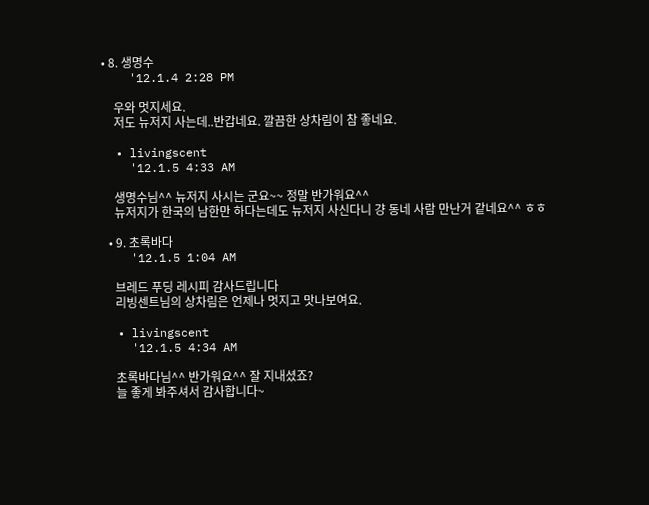• 8. 생명수
    '12.1.4 2:28 PM

    우와 멋지세요.
    저도 뉴저지 사는데..반갑네요. 깔끔한 상차림이 참 좋네요.

  • livingscent
    '12.1.5 4:33 AM

    생명수님^^ 뉴저지 사시는 군요~~ 정말 반가워요^^
    뉴저지가 한국의 남한만 하다는데도 뉴저지 사신다니 걍 동네 사람 만난거 같네요^^ ㅎㅎ

  • 9. 초록바다
    '12.1.5 1:04 AM

    브레드 푸딩 레시피 감사드립니다
    리빙센트님의 상차림은 언제나 멋지고 맛나보여요.

  • livingscent
    '12.1.5 4:34 AM

    초록바다님^^ 반가워요^^ 잘 지내셨죠?
    늘 좋게 봐주셔서 감사합니다~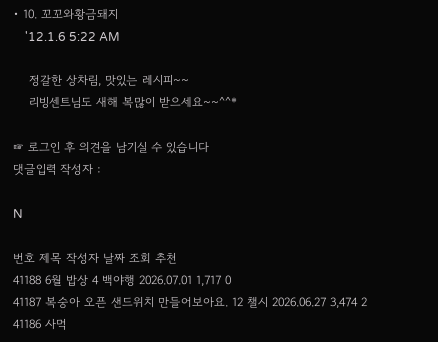• 10. 꼬꼬와황금돼지
    '12.1.6 5:22 AM

    정갈한 상차림, 맛있는 레시피~~
    리빙센트님도 새해 복많이 받으세요~~^^*

☞ 로그인 후 의견을 남기실 수 있습니다
댓글입력 작성자 :

N

번호 제목 작성자 날짜 조회 추천
41188 6월 밥상 4 백야행 2026.07.01 1,717 0
41187 복숭아 오픈 샌드위치 만들어보아요. 12 챌시 2026.06.27 3,474 2
41186 사먹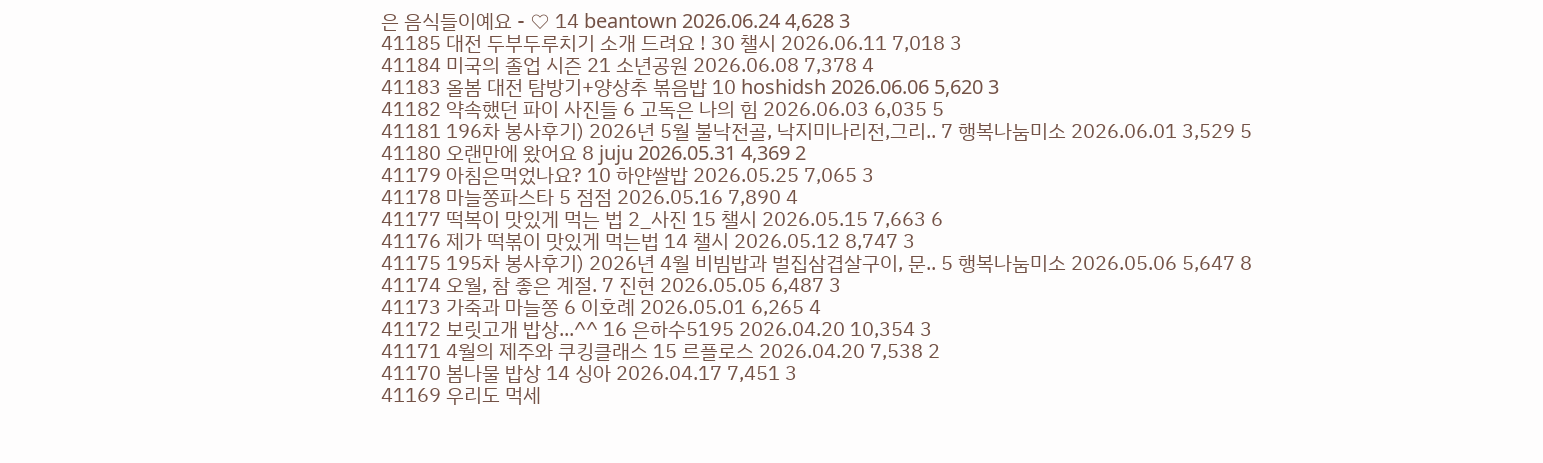은 음식들이예요 - ♡ 14 beantown 2026.06.24 4,628 3
41185 대전 두부두루치기 소개 드려요 ! 30 챌시 2026.06.11 7,018 3
41184 미국의 졸업 시즌 21 소년공원 2026.06.08 7,378 4
41183 올봄 대전 탐방기+양상추 볶음밥 10 hoshidsh 2026.06.06 5,620 3
41182 약속했던 파이 사진들 6 고독은 나의 힘 2026.06.03 6,035 5
41181 196차 봉사후기) 2026년 5월 불낙전골, 낙지미나리전,그리.. 7 행복나눔미소 2026.06.01 3,529 5
41180 오랜만에 왔어요 8 juju 2026.05.31 4,369 2
41179 아침은먹었나요? 10 하얀쌀밥 2026.05.25 7,065 3
41178 마늘쫑파스타 5 점점 2026.05.16 7,890 4
41177 떡복이 맛있게 먹는 법 2_사진 15 챌시 2026.05.15 7,663 6
41176 제가 떡볶이 맛있게 먹는법 14 챌시 2026.05.12 8,747 3
41175 195차 봉사후기) 2026년 4월 비빔밥과 벌집삼겹살구이, 문.. 5 행복나눔미소 2026.05.06 5,647 8
41174 오월, 참 좋은 계절. 7 진현 2026.05.05 6,487 3
41173 가죽과 마늘쫑 6 이호례 2026.05.01 6,265 4
41172 보릿고개 밥상...^^ 16 은하수5195 2026.04.20 10,354 3
41171 4월의 제주와 쿠킹클래스 15 르플로스 2026.04.20 7,538 2
41170 봄나물 밥상 14 싱아 2026.04.17 7,451 3
41169 우리도 먹세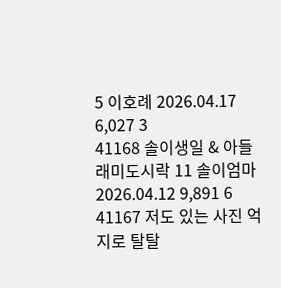5 이호례 2026.04.17 6,027 3
41168 솔이생일 & 아들래미도시락 11 솔이엄마 2026.04.12 9,891 6
41167 저도 있는 사진 억지로 탈탈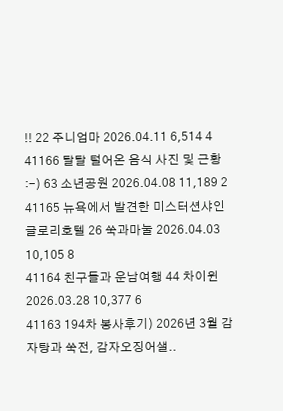!! 22 주니엄마 2026.04.11 6,514 4
41166 탈탈 털어온 음식 사진 및 근황 :-) 63 소년공원 2026.04.08 11,189 2
41165 뉴욕에서 발견한 미스터션샤인 글로리호텔 26 쑥과마눌 2026.04.03 10,105 8
41164 친구들과 운남여행 44 차이윈 2026.03.28 10,377 6
41163 194차 봉사후기) 2026년 3월 감자탕과 쑥전, 감자오징어샐..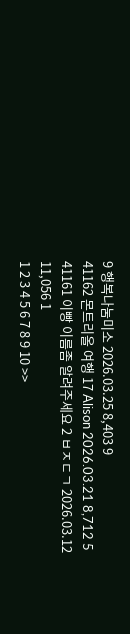9 행복나눔미소 2026.03.25 8,403 9
41162 몬트리올 여행 17 Alison 2026.03.21 8,712 5
41161 이빵 이름좀 알려주세요 2 ㅂㅈㄷㄱ 2026.03.12 11,056 1
1 2 3 4 5 6 7 8 9 10 >>